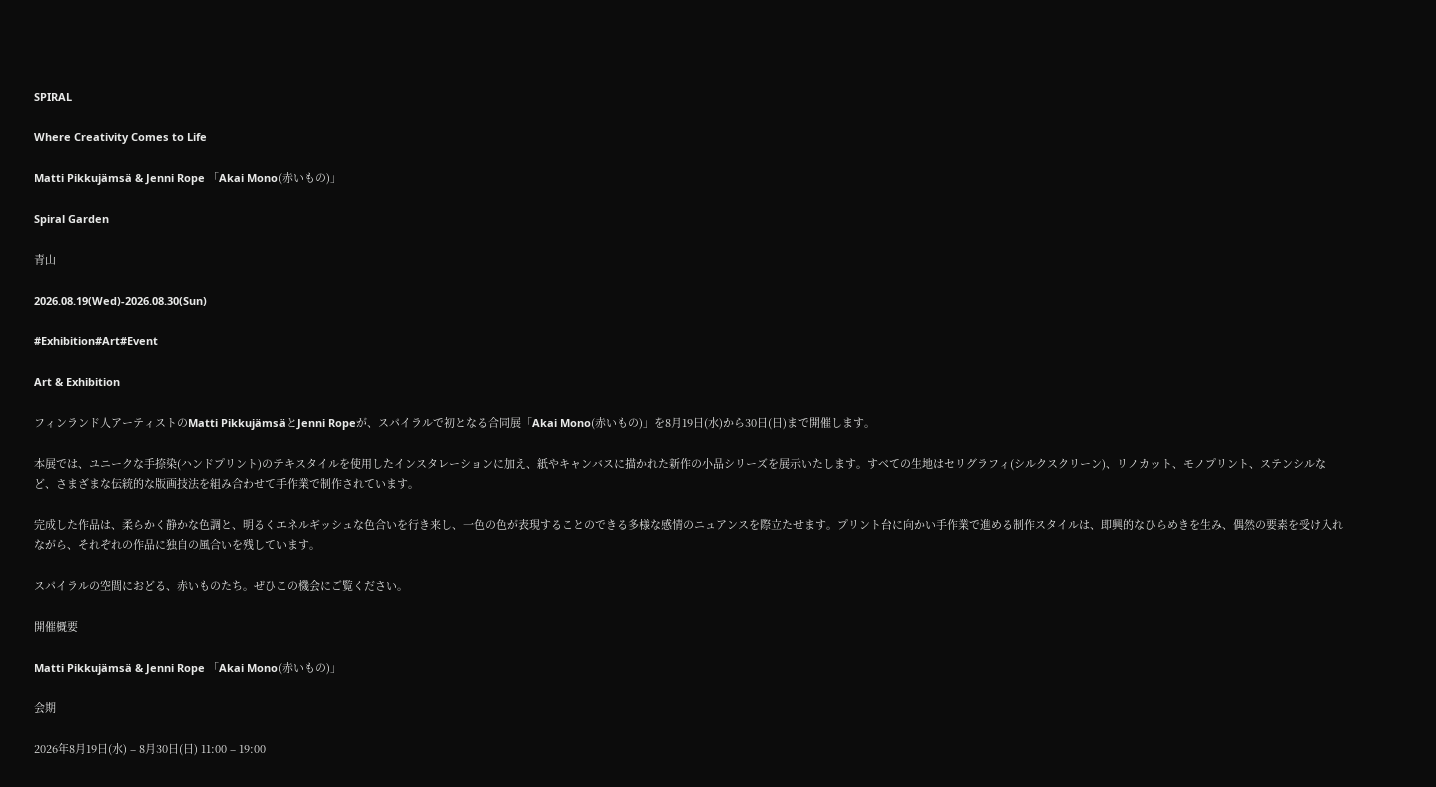SPIRAL

Where Creativity Comes to Life

Matti Pikkujämsä & Jenni Rope 「Akai Mono(赤いもの)」

Spiral Garden

青山

2026.08.19(Wed)-2026.08.30(Sun)

#Exhibition#Art#Event

Art & Exhibition

フィンランド人アーティストのMatti PikkujämsäとJenni Ropeが、スパイラルで初となる合同展「Akai Mono(赤いもの)」を8月19日(水)から30日(日)まで開催します。

本展では、ユニークな手捺染(ハンドプリント)のテキスタイルを使用したインスタレーションに加え、紙やキャンバスに描かれた新作の小品シリーズを展示いたします。すべての生地はセリグラフィ(シルクスクリーン)、リノカット、モノプリント、ステンシルなど、さまざまな伝統的な版画技法を組み合わせて手作業で制作されています。

完成した作品は、柔らかく静かな色調と、明るくエネルギッシュな色合いを行き来し、一色の色が表現することのできる多様な感情のニュアンスを際立たせます。プリント台に向かい手作業で進める制作スタイルは、即興的なひらめきを生み、偶然の要素を受け入れながら、それぞれの作品に独自の風合いを残しています。

スパイラルの空間におどる、赤いものたち。ぜひこの機会にご覧ください。

開催概要

Matti Pikkujämsä & Jenni Rope 「Akai Mono(赤いもの)」

会期

2026年8月19日(水) – 8月30日(日) 11:00 – 19:00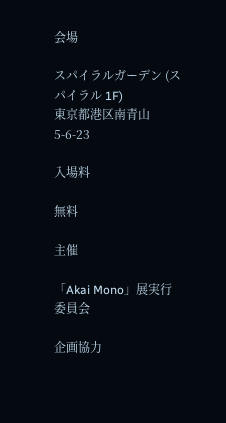会場

スパイラルガーデン (スパイラル 1F)
東京都港区南青山5-6-23

入場料

無料

主催

「Akai Mono」展実行委員会

企画協力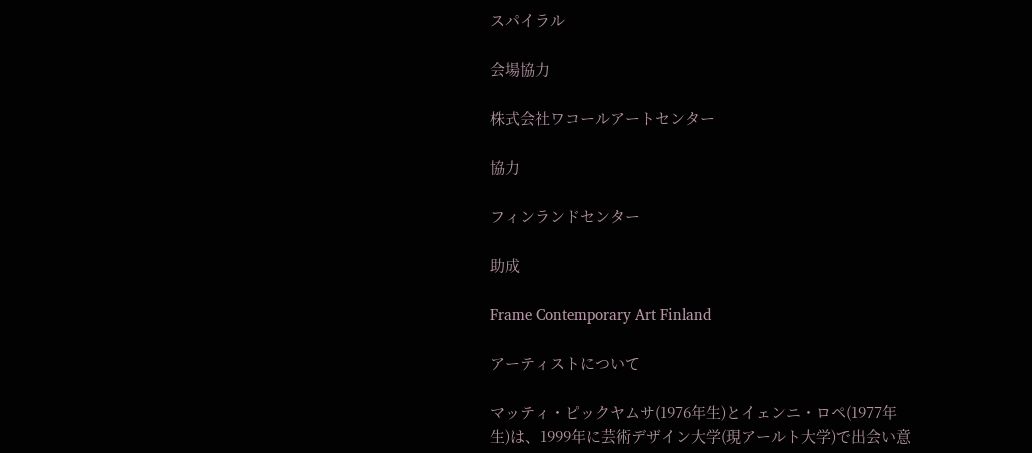スパイラル

会場協力

株式会社ワコールアートセンター

協力

フィンランドセンター

助成

Frame Contemporary Art Finland

アーティストについて

マッティ・ピックヤムサ(1976年生)とイェンニ・ロペ(1977年生)は、1999年に芸術デザイン大学(現アールト大学)で出会い意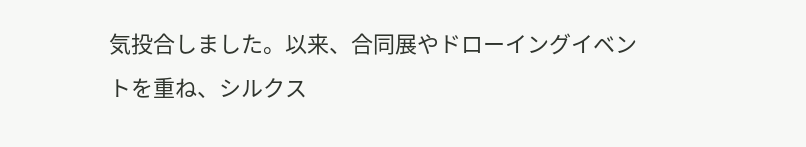気投合しました。以来、合同展やドローイングイベントを重ね、シルクス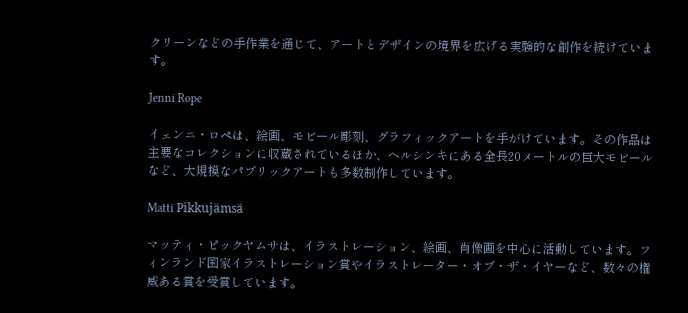クリーンなどの手作業を通じて、アートとデザインの境界を広げる実験的な創作を続けています。

Jenni Rope

イェンニ・ロペは、絵画、モビール彫刻、グラフィックアートを手がけています。その作品は主要なコレクションに収蔵されているほか、ヘルシンキにある全長20メートルの巨大モビールなど、大規模なパブリックアートも多数制作しています。

Matti Pikkujämsä

マッティ・ピックヤムサは、イラストレーション、絵画、肖像画を中心に活動しています。フィンランド国家イラストレーション賞やイラストレーター・オブ・ザ・イヤーなど、数々の権威ある賞を受賞しています。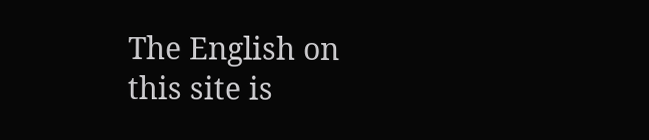The English on this site is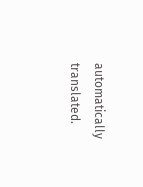automatically translated.